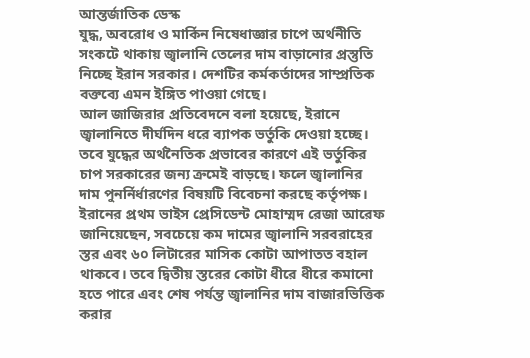আন্তর্জাতিক ডেস্ক
যুদ্ধ, অবরোধ ও মার্কিন নিষেধাজ্ঞার চাপে অর্থনীতি সংকটে থাকায় জ্বালানি তেলের দাম বাড়ানোর প্রস্তুতি নিচ্ছে ইরান সরকার। দেশটির কর্মকর্তাদের সাম্প্রতিক বক্তব্যে এমন ইঙ্গিত পাওয়া গেছে।
আল জাজিরার প্রতিবেদনে বলা হয়েছে, ইরানে জ্বালানিতে দীর্ঘদিন ধরে ব্যাপক ভর্তুকি দেওয়া হচ্ছে। তবে যুদ্ধের অর্থনৈতিক প্রভাবের কারণে এই ভর্তুকির চাপ সরকারের জন্য ক্রমেই বাড়ছে। ফলে জ্বালানির দাম পুনর্নির্ধারণের বিষয়টি বিবেচনা করছে কর্তৃপক্ষ।
ইরানের প্রথম ভাইস প্রেসিডেন্ট মোহাম্মদ রেজা আরেফ জানিয়েছেন, সবচেয়ে কম দামের জ্বালানি সরবরাহের স্তর এবং ৬০ লিটারের মাসিক কোটা আপাতত বহাল থাকবে। তবে দ্বিতীয় স্তরের কোটা ধীরে ধীরে কমানো হতে পারে এবং শেষ পর্যন্ত জ্বালানির দাম বাজারভিত্তিক করার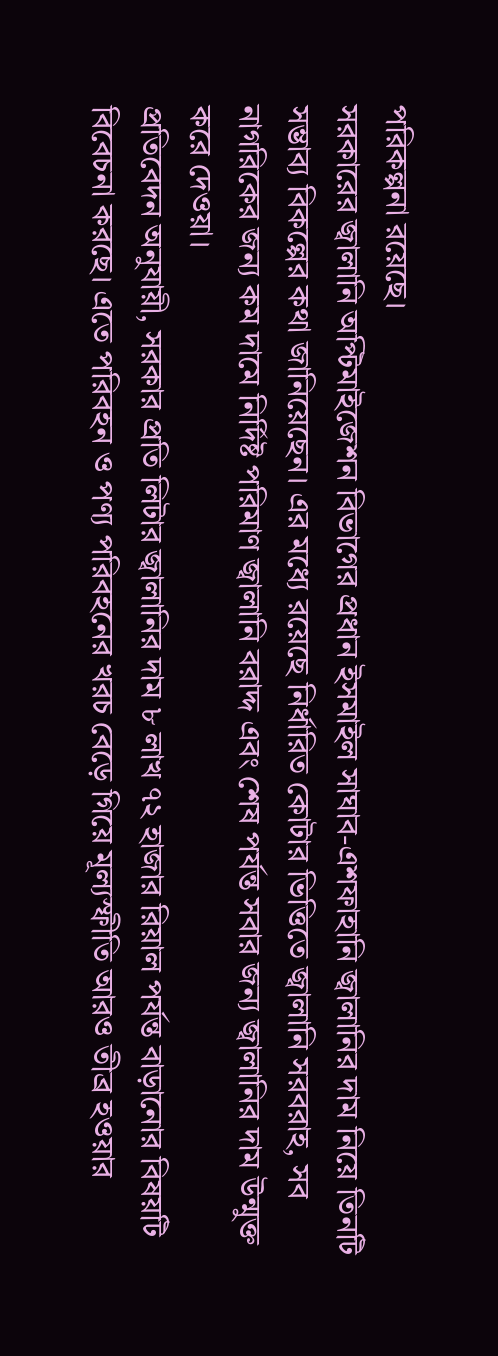পরিকল্পনা রয়েছে।
সরকারের জ্বালানি অপ্টিমাইজেশন বিভাগের প্রধান ইসমাইল সাঘাব-এশফাহানি জ্বালানির দাম নিয়ে তিনটি সম্ভাব্য বিকল্পের কথা জানিয়েছেন। এর মধ্যে রয়েছে নির্ধারিত কোটার ভিত্তিতে জ্বালানি সরবরাহ, সব নাগরিকের জন্য কম দামে নির্দিষ্ট পরিমাণ জ্বালানি বরাদ্দ এবং শেষ পর্যন্ত সবার জন্য জ্বালানির দাম উন্মুক্ত করে দেওয়া।
প্রতিবেদন অনুযায়ী, সরকার প্রতি লিটার জ্বালানির দাম ৮ লাখ ৭২ হাজার রিয়াল পর্যন্ত বাড়ানোর বিষয়টি বিবেচনা করছে। এতে পরিবহন ও পণ্য পরিবহনের খরচ বেড়ে গিয়ে মূল্যস্ফীতি আরও তীব্র হওয়ার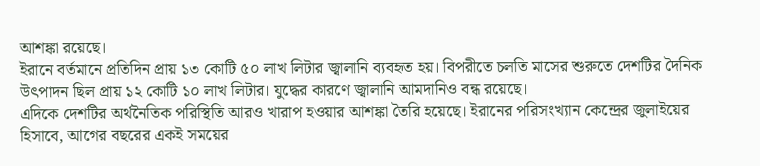আশঙ্কা রয়েছে।
ইরানে বর্তমানে প্রতিদিন প্রায় ১৩ কোটি ৫০ লাখ লিটার জ্বালানি ব্যবহৃত হয়। বিপরীতে চলতি মাসের শুরুতে দেশটির দৈনিক উৎপাদন ছিল প্রায় ১২ কোটি ১০ লাখ লিটার। যুদ্ধের কারণে জ্বালানি আমদানিও বন্ধ রয়েছে।
এদিকে দেশটির অর্থনৈতিক পরিস্থিতি আরও খারাপ হওয়ার আশঙ্কা তৈরি হয়েছে। ইরানের পরিসংখ্যান কেন্দ্রের জুলাইয়ের হিসাবে, আগের বছরের একই সময়ের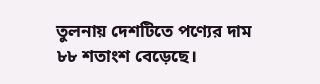তুলনায় দেশটিতে পণ্যের দাম ৮৮ শতাংশ বেড়েছে।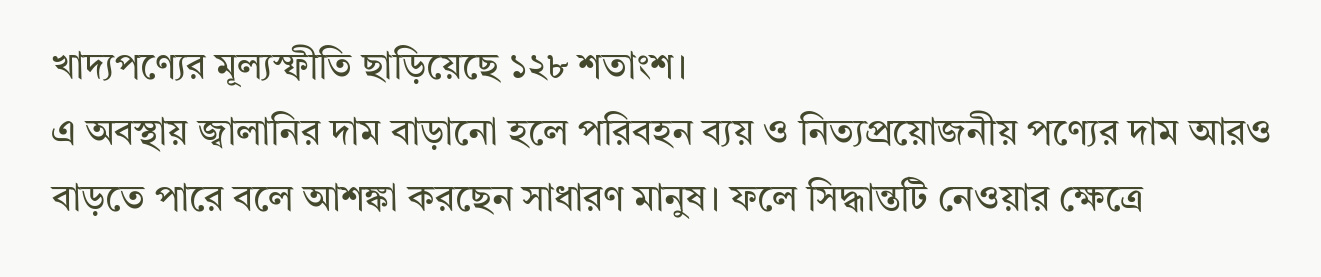খাদ্যপণ্যের মূল্যস্ফীতি ছাড়িয়েছে ১২৮ শতাংশ।
এ অবস্থায় জ্বালানির দাম বাড়ানো হলে পরিবহন ব্যয় ও নিত্যপ্রয়োজনীয় পণ্যের দাম আরও বাড়তে পারে বলে আশঙ্কা করছেন সাধারণ মানুষ। ফলে সিদ্ধান্তটি নেওয়ার ক্ষেত্রে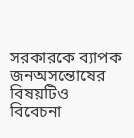সরকারকে ব্যাপক জনঅসন্তোষের বিষয়টিও বিবেচনা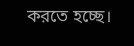করতে হচ্ছে।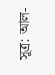সূত্র: আল-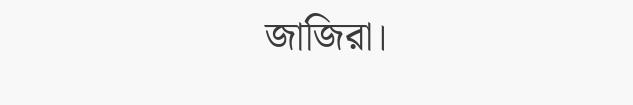জাজিরা।